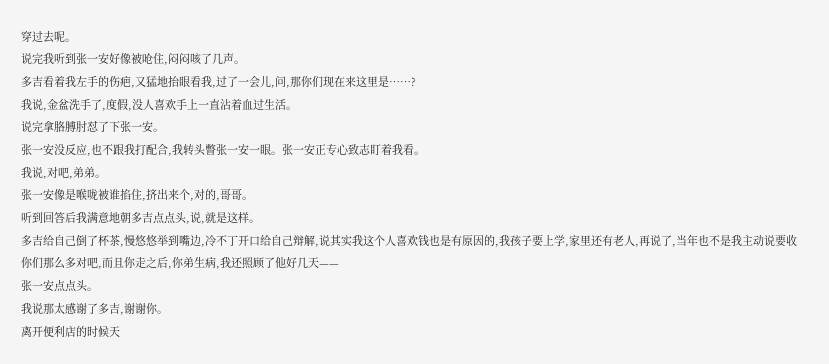穿过去呢。
说完我听到张一安好像被呛住,闷闷咳了几声。
多吉看着我左手的伤疤,又猛地抬眼看我,过了一会儿,问,那你们现在来这里是……?
我说,金盆洗手了,度假,没人喜欢手上一直沾着血过生活。
说完拿胳膊肘怼了下张一安。
张一安没反应,也不跟我打配合,我转头瞥张一安一眼。张一安正专心致志盯着我看。
我说,对吧,弟弟。
张一安像是喉咙被谁掐住,挤出来个,对的,哥哥。
听到回答后我满意地朝多吉点点头,说,就是这样。
多吉给自己倒了杯茶,慢悠悠举到嘴边,冷不丁开口给自己辩解,说其实我这个人喜欢钱也是有原因的,我孩子要上学,家里还有老人,再说了,当年也不是我主动说要收你们那么多对吧,而且你走之后,你弟生病,我还照顾了他好几天——
张一安点点头。
我说那太感谢了多吉,谢谢你。
离开便利店的时候天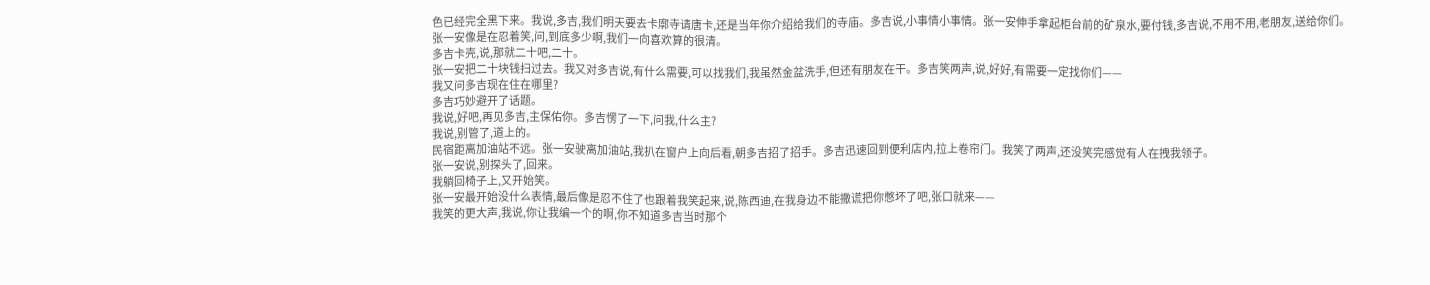色已经完全黑下来。我说,多吉,我们明天要去卡廓寺请唐卡,还是当年你介绍给我们的寺庙。多吉说,小事情小事情。张一安伸手拿起柜台前的矿泉水,要付钱,多吉说,不用不用,老朋友,送给你们。
张一安像是在忍着笑,问,到底多少啊,我们一向喜欢算的很清。
多吉卡壳,说,那就二十吧,二十。
张一安把二十块钱扫过去。我又对多吉说,有什么需要,可以找我们,我虽然金盆洗手,但还有朋友在干。多吉笑两声,说,好好,有需要一定找你们——
我又问多吉现在住在哪里?
多吉巧妙避开了话题。
我说,好吧,再见多吉,主保佑你。多吉愣了一下,问我,什么主?
我说,别管了,道上的。
民宿距离加油站不远。张一安驶离加油站,我扒在窗户上向后看,朝多吉招了招手。多吉迅速回到便利店内,拉上卷帘门。我笑了两声,还没笑完感觉有人在拽我领子。
张一安说,别探头了,回来。
我躺回椅子上,又开始笑。
张一安最开始没什么表情,最后像是忍不住了也跟着我笑起来,说,陈西迪,在我身边不能撒谎把你憋坏了吧,张口就来——
我笑的更大声,我说,你让我编一个的啊,你不知道多吉当时那个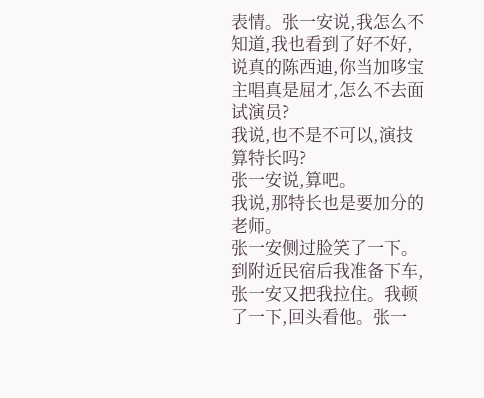表情。张一安说,我怎么不知道,我也看到了好不好,说真的陈西迪,你当加哆宝主唱真是屈才,怎么不去面试演员?
我说,也不是不可以,演技算特长吗?
张一安说,算吧。
我说,那特长也是要加分的老师。
张一安侧过脸笑了一下。
到附近民宿后我准备下车,张一安又把我拉住。我顿了一下,回头看他。张一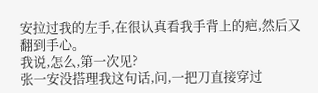安拉过我的左手,在很认真看我手背上的疤,然后又翻到手心。
我说,怎么,第一次见?
张一安没搭理我这句话,问,一把刀直接穿过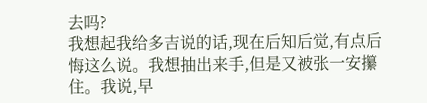去吗?
我想起我给多吉说的话,现在后知后觉,有点后悔这么说。我想抽出来手,但是又被张一安攥住。我说,早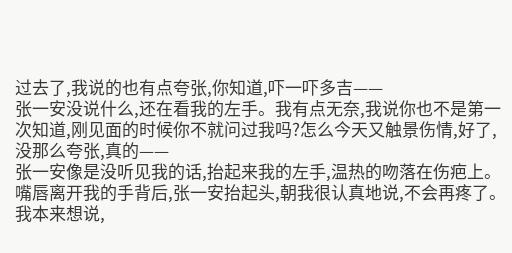过去了,我说的也有点夸张,你知道,吓一吓多吉——
张一安没说什么,还在看我的左手。我有点无奈,我说你也不是第一次知道,刚见面的时候你不就问过我吗?怎么今天又触景伤情,好了,没那么夸张,真的——
张一安像是没听见我的话,抬起来我的左手,温热的吻落在伤疤上。嘴唇离开我的手背后,张一安抬起头,朝我很认真地说,不会再疼了。
我本来想说,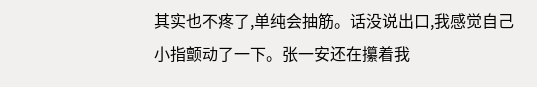其实也不疼了,单纯会抽筋。话没说出口,我感觉自己小指颤动了一下。张一安还在攥着我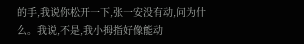的手,我说你松开一下,张一安没有动,问为什么。我说,不是,我小拇指好像能动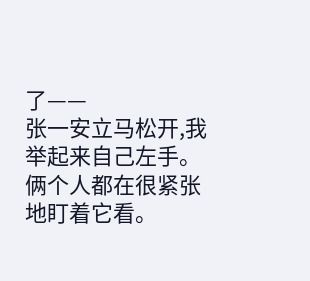了——
张一安立马松开,我举起来自己左手。
俩个人都在很紧张地盯着它看。